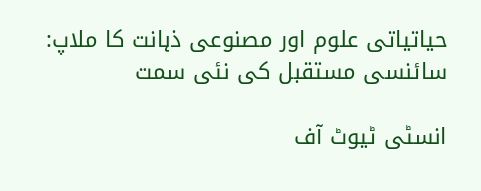حیاتیاتی علوم اور مصنوعی ذہانت کا ملاپ: سائنسی مستقبل کی نئی سمت

انسٹی ٹیوٹ آف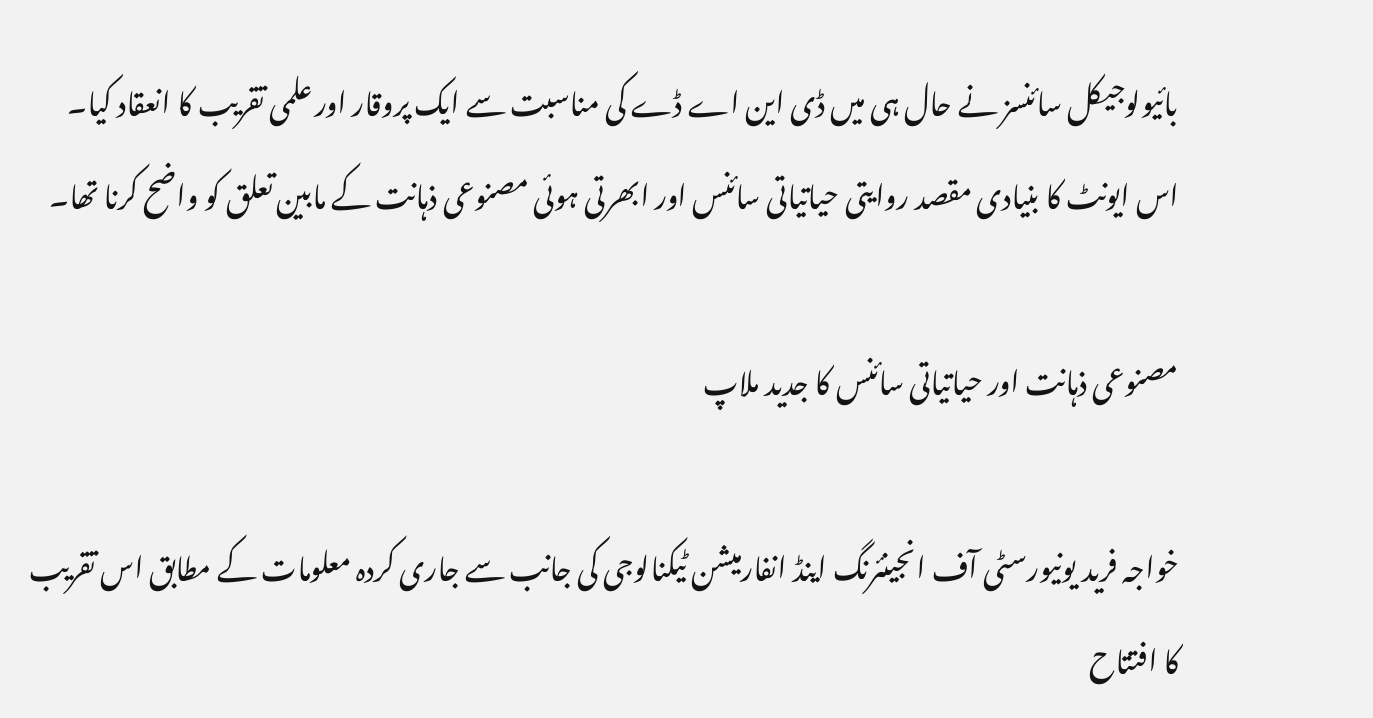بائیولوجیکل سائنسز نے حال ہی میں ڈی این اے ڈے کی مناسبت سے ایک پروقار اور علمی تقریب کا انعقاد کیا۔ اس ایونٹ کا بنیادی مقصد روایتی حیاتیاتی سائنس اور ابھرتی ہوئی مصنوعی ذہانت کے مابین تعلق کو واضح کرنا تھا۔

مصنوعی ذہانت اور حیاتیاتی سائنس کا جدید ملاپ

خواجہ فرید یونیورسٹی آف انجینئرنگ اینڈ انفارمیشن ٹیکنالوجی کی جانب سے جاری کردہ معلومات کے مطابق اس تقریب کا افتتاح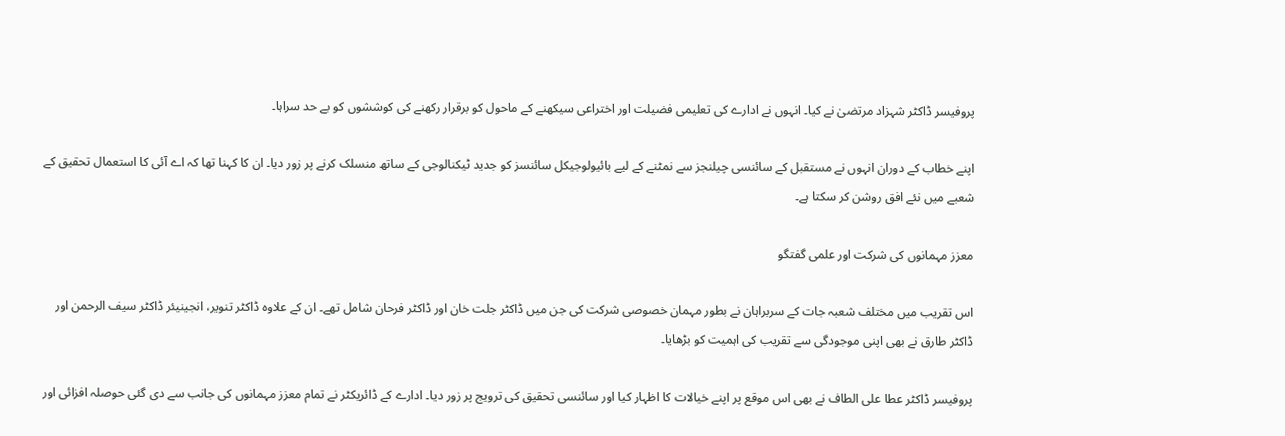پروفیسر ڈاکٹر شہزاد مرتضیٰ نے کیا۔ انہوں نے ادارے کی تعلیمی فضیلت اور اختراعی سیکھنے کے ماحول کو برقرار رکھنے کی کوششوں کو بے حد سراہا۔

اپنے خطاب کے دوران انہوں نے مستقبل کے سائنسی چیلنجز سے نمٹنے کے لیے بائیولوجیکل سائنسز کو جدید ٹیکنالوجی کے ساتھ منسلک کرنے پر زور دیا۔ ان کا کہنا تھا کہ اے آئی کا استعمال تحقیق کے شعبے میں نئے افق روشن کر سکتا ہے۔

معزز مہمانوں کی شرکت اور علمی گفتگو

اس تقریب میں مختلف شعبہ جات کے سربراہان نے بطور مہمان خصوصی شرکت کی جن میں ڈاکٹر جلت خان اور ڈاکٹر فرحان شامل تھے۔ ان کے علاوہ ڈاکٹر تنویر، انجینیئر ڈاکٹر سیف الرحمن اور ڈاکٹر طارق نے بھی اپنی موجودگی سے تقریب کی اہمیت کو بڑھایا۔

پروفیسر ڈاکٹر عطا علی الطاف نے بھی اس موقع پر اپنے خیالات کا اظہار کیا اور سائنسی تحقیق کی ترویج پر زور دیا۔ ادارے کے ڈائریکٹر نے تمام معزز مہمانوں کی جانب سے دی گئی حوصلہ افزائی اور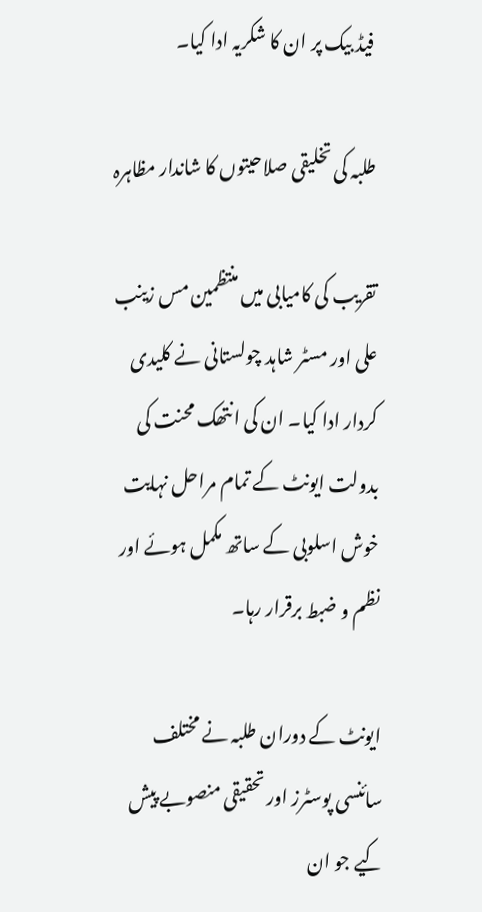فیڈ بیک پر ان کا شکریہ ادا کیا۔

طلبہ کی تخلیقی صلاحیتوں کا شاندار مظاہرہ

تقریب کی کامیابی میں منتظمین مس زینب علی اور مسٹر شاہد چولستانی نے کلیدی کردار ادا کیا۔ ان کی انتھک محنت کی بدولت ایونٹ کے تمام مراحل نہایت خوش اسلوبی کے ساتھ مکمل ہوئے اور نظم و ضبط برقرار رہا۔

ایونٹ کے دوران طلبہ نے مختلف سائنسی پوسٹرز اور تحقیقی منصوبے پیش کیے جو ان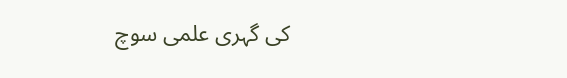کی گہری علمی سوچ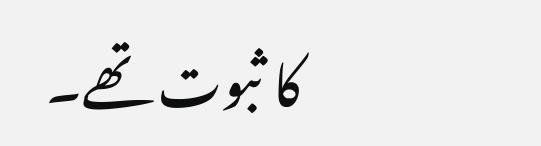کا ثبوت تھے۔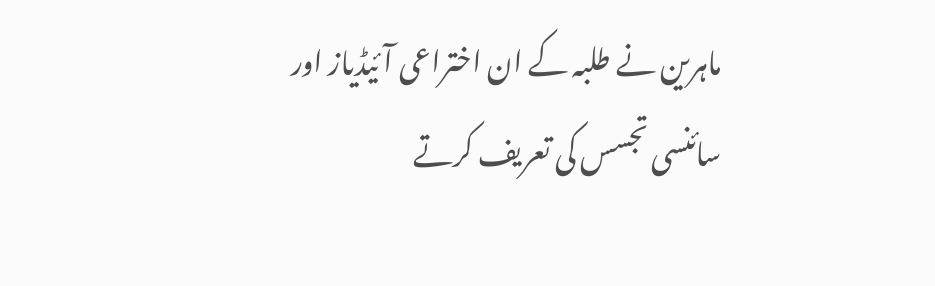ماہرین نے طلبہ کے ان اختراعی آئیڈیاز اور سائنسی تجسس کی تعریف کرتے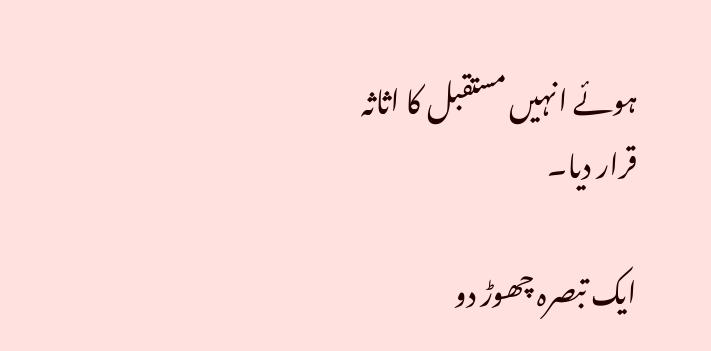ہوئے انہیں مستقبل کا اثاثہ قرار دیا۔

ایک تبصرہ چھوڑ دو